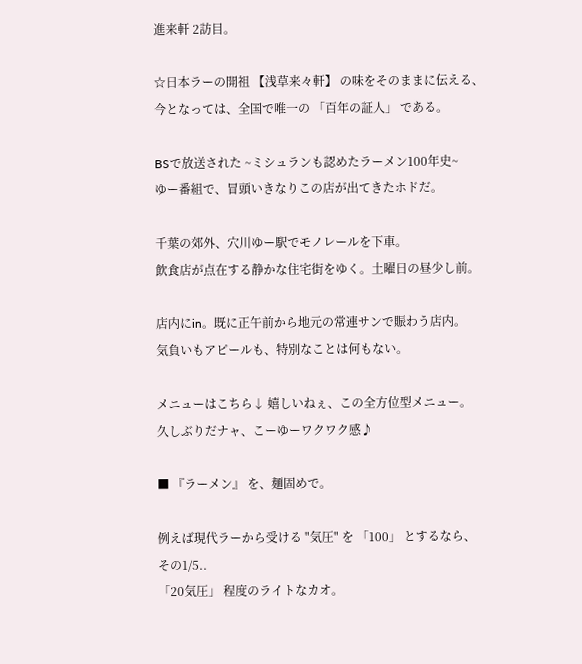進来軒 2訪目。

☆日本ラーの開祖 【浅草来々軒】 の味をそのままに伝える、
今となっては、全国で唯一の 「百年の証人」 である。

BSで放送された ~ミシュランも認めたラーメン100年史~
ゆー番組で、冒頭いきなりこの店が出てきたホドだ。

千葉の郊外、穴川ゆー駅でモノレールを下車。
飲食店が点在する静かな住宅街をゆく。土曜日の昼少し前。

店内にin。既に正午前から地元の常連サンで賑わう店内。
気負いもアピールも、特別なことは何もない。

メニューはこちら↓ 嬉しいねぇ、この全方位型メニュー。
久しぶりだナャ、こーゆーワクワク感♪

■ 『ラーメン』 を、麺固めで。

例えば現代ラーから受ける "気圧" を 「100」 とするなら、
その1/5..
「20気圧」 程度のライトなカオ。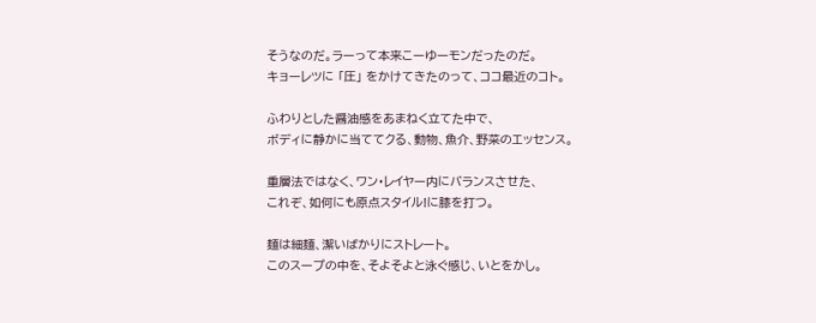そうなのだ。ラーって本来こーゆーモンだったのだ。
キョーレツに 「圧」 をかけてきたのって、ココ最近のコト。

ふわりとした醤油感をあまねく立てた中で、
ボディに静かに当ててクる、動物、魚介、野菜のエッセンス。

重層法ではなく、ワン・レイヤー内にバランスさせた、
これぞ、如何にも原点スタイル!に膝を打つ。

麺は細麺、潔いばかりにストレート。
このスープの中を、そよそよと泳ぐ感じ、いとをかし。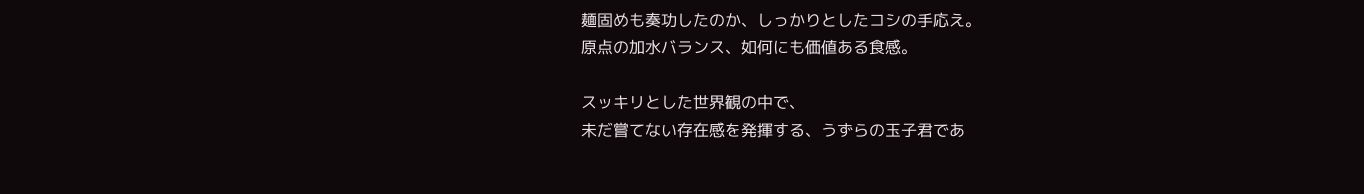麺固めも奏功したのか、しっかりとしたコシの手応え。
原点の加水バランス、如何にも価値ある食感。

スッキリとした世界観の中で、
未だ嘗てない存在感を発揮する、うずらの玉子君であ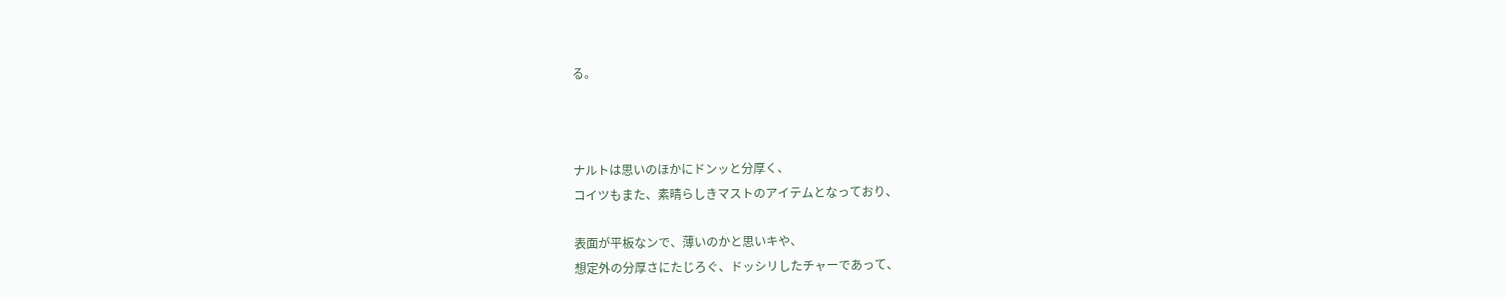る。



ナルトは思いのほかにドンッと分厚く、
コイツもまた、素晴らしきマストのアイテムとなっており、

表面が平板なンで、薄いのかと思いキや、
想定外の分厚さにたじろぐ、ドッシリしたチャーであって、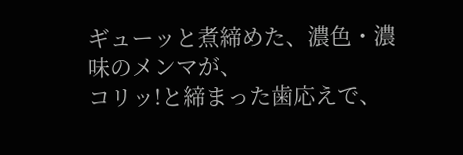ギューッと煮締めた、濃色・濃味のメンマが、
コリッ!と締まった歯応えで、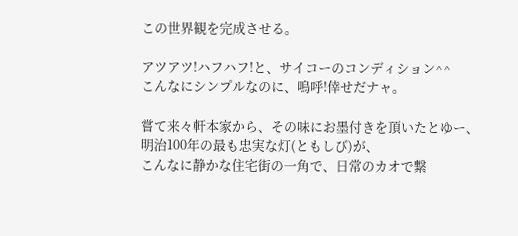この世界観を完成させる。

アツアツ!ハフハフ!と、サイコーのコンディション^^
こんなにシンプルなのに、嗚呼!倖せだナャ。

嘗て来々軒本家から、その味にお墨付きを頂いたとゆー、
明治100年の最も忠実な灯(ともしび)が、
こんなに静かな住宅街の一角で、日常のカオで繋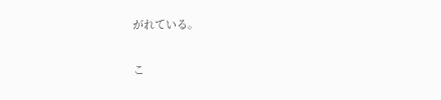がれている。

こ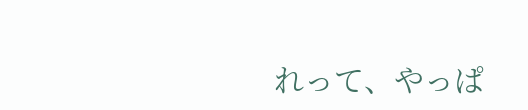れって、やっぱ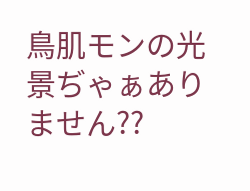鳥肌モンの光景ぢゃぁありません??